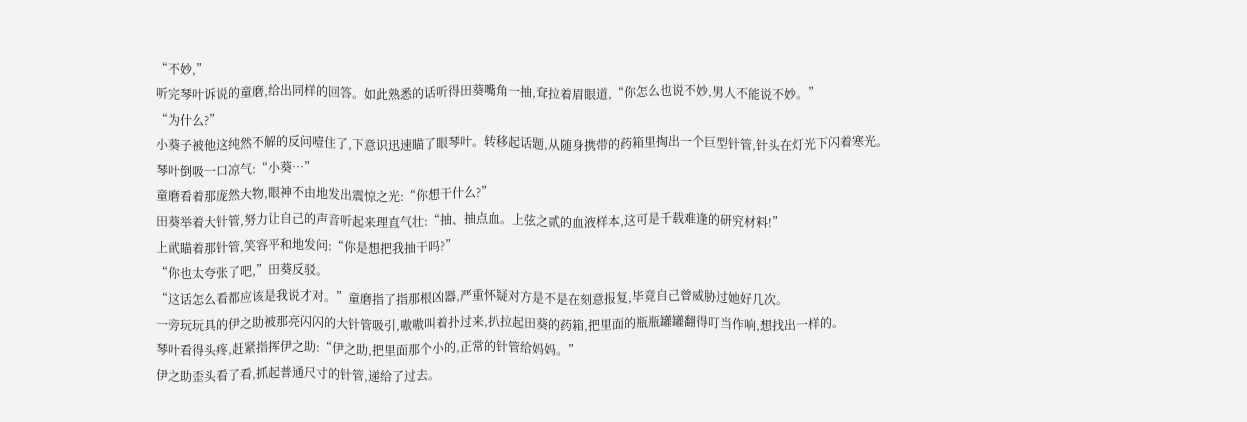“不妙,”
听完琴叶诉说的童磨,给出同样的回答。如此熟悉的话听得田葵嘴角一抽,耷拉着眉眼道,“你怎么也说不妙,男人不能说不妙。”
“为什么?”
小葵子被他这纯然不解的反问噎住了,下意识迅速瞄了眼琴叶。转移起话题,从随身携带的药箱里掏出一个巨型针管,针头在灯光下闪着寒光。
琴叶倒吸一口凉气:“小葵…”
童磨看着那庞然大物,眼神不由地发出震惊之光:“你想干什么?”
田葵举着大针管,努力让自己的声音听起来理直气壮:“抽、抽点血。上弦之贰的血液样本,这可是千载难逢的研究材料!”
上貮瞄着那针管,笑容平和地发问:“你是想把我抽干吗?”
“你也太夸张了吧,”田葵反驳。
“这话怎么看都应该是我说才对。”童磨指了指那根凶器,严重怀疑对方是不是在刻意报复,毕竟自己曾威胁过她好几次。
一旁玩玩具的伊之助被那亮闪闪的大针管吸引,嗷嗷叫着扑过来,扒拉起田葵的药箱,把里面的瓶瓶罐罐翻得叮当作响,想找出一样的。
琴叶看得头疼,赶紧指挥伊之助:“伊之助,把里面那个小的,正常的针管给妈妈。”
伊之助歪头看了看,抓起普通尺寸的针管,递给了过去。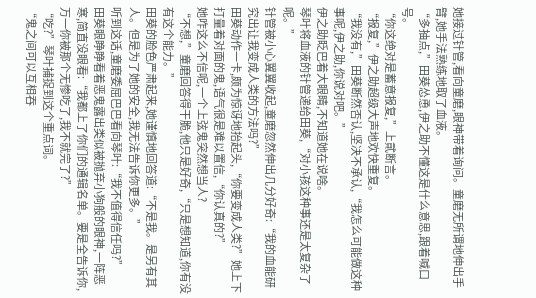她接过针管,看向童磨,眼神带着询问。童磨无所谓地伸出手臂,她手法熟练地取了血液。
“多抽点,”田葵怂恿,伊之助不懂这是什么意思,跟着喊口号。
“你这绝对是蓄意报复,”上貮断言。
“报复,”伊之助超级大声地欢快重复。
“我没有,”田葵断然否认,坚决不承认,“我怎么可能做这种事呢,伊之助,你说对吧。”
伊之助眨巴着大眼睛,不知道她在说啥。
琴叶将血液的针管递给田葵,“对小孩这种事还是太复杂了呢。”
针管被小心翼翼收起,童磨忽然伸出几分好奇:“我的血能研究出让我变成人类的方法吗?”
田葵动作一卡,颇为惊讶地抬起头,“你要变成人类?”她上下打量着对面的鬼,语气很是难以置信,“你认真的?”
她咋这么不信呢,一个上弦鬼突然想当人?
“不想,”童磨回答得干脆,他只是好奇,“只是想知道,你有没有这个能力。”
田葵的脸色严肃起来,她谨慎地回答道:“不是我。是另有其人。但是为了她的安全,我无法告诉你更多。”
听到这话,童磨委屈巴巴看向琴叶:“我不值得信任吗?”
田葵眼睁睁看着恶鬼露出类似被抛弃小狗般的眼神,一阵恶寒,简直没眼看:“我都上了你们的通辑名单。要是全告诉你,万一你被那个无惨吃了,我不就完了?”
“吃?”琴叶捕捉到这个重点词。
“鬼之间可以互相吞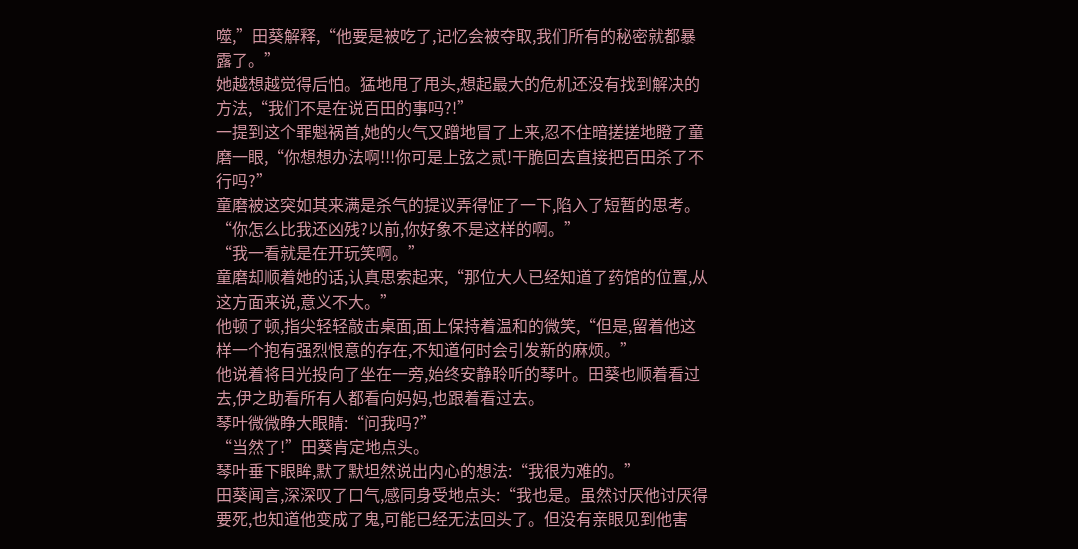噬,”田葵解释,“他要是被吃了,记忆会被夺取,我们所有的秘密就都暴露了。”
她越想越觉得后怕。猛地甩了甩头,想起最大的危机还没有找到解决的方法,“我们不是在说百田的事吗?!”
一提到这个罪魁祸首,她的火气又蹭地冒了上来,忍不住暗搓搓地瞪了童磨一眼,“你想想办法啊!!!你可是上弦之贰!干脆回去直接把百田杀了不行吗?”
童磨被这突如其来满是杀气的提议弄得怔了一下,陷入了短暂的思考。“你怎么比我还凶残?以前,你好象不是这样的啊。”
“我一看就是在开玩笑啊。”
童磨却顺着她的话,认真思索起来,“那位大人已经知道了药馆的位置,从这方面来说,意义不大。”
他顿了顿,指尖轻轻敲击桌面,面上保持着温和的微笑,“但是,留着他这样一个抱有强烈恨意的存在,不知道何时会引发新的麻烦。”
他说着将目光投向了坐在一旁,始终安静聆听的琴叶。田葵也顺着看过去,伊之助看所有人都看向妈妈,也跟着看过去。
琴叶微微睁大眼睛:“问我吗?”
“当然了!”田葵肯定地点头。
琴叶垂下眼眸,默了默坦然说出内心的想法:“我很为难的。”
田葵闻言,深深叹了口气,感同身受地点头:“我也是。虽然讨厌他讨厌得要死,也知道他变成了鬼,可能已经无法回头了。但没有亲眼见到他害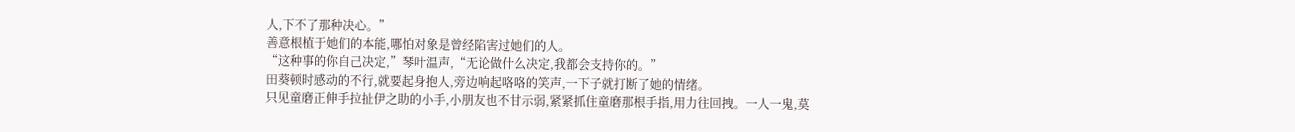人,下不了那种决心。”
善意根植于她们的本能,哪怕对象是曾经陷害过她们的人。
“这种事的你自己决定,”琴叶温声,“无论做什么决定,我都会支持你的。”
田葵顿时感动的不行,就要起身抱人,旁边响起咯咯的笑声,一下子就打断了她的情绪。
只见童磨正伸手拉扯伊之助的小手,小朋友也不甘示弱,紧紧抓住童磨那根手指,用力往回拽。一人一鬼,莫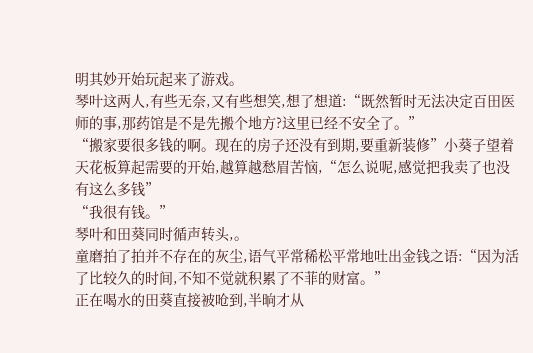明其妙开始玩起来了游戏。
琴叶这两人,有些无奈,又有些想笑,想了想道:“既然暂时无法决定百田医师的事,那药馆是不是先搬个地方?这里已经不安全了。”
“搬家要很多钱的啊。现在的房子还没有到期,要重新装修”小葵子望着天花板算起需要的开始,越算越愁眉苦恼,“怎么说呢,感觉把我卖了也没有这么多钱”
“我很有钱。”
琴叶和田葵同时循声转头,。
童磨拍了拍并不存在的灰尘,语气平常稀松平常地吐出金钱之语:“因为活了比较久的时间,不知不觉就积累了不菲的财富。”
正在喝水的田葵直接被呛到,半晌才从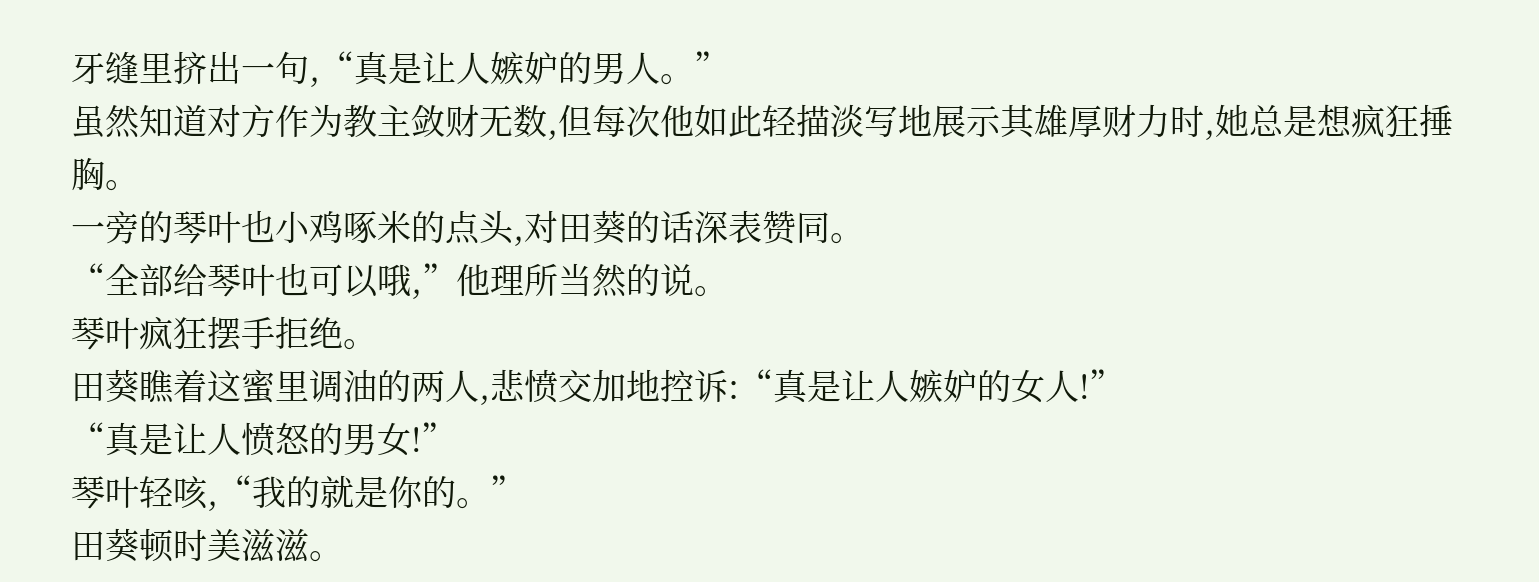牙缝里挤出一句,“真是让人嫉妒的男人。”
虽然知道对方作为教主敛财无数,但每次他如此轻描淡写地展示其雄厚财力时,她总是想疯狂捶胸。
一旁的琴叶也小鸡啄米的点头,对田葵的话深表赞同。
“全部给琴叶也可以哦,”他理所当然的说。
琴叶疯狂摆手拒绝。
田葵瞧着这蜜里调油的两人,悲愤交加地控诉:“真是让人嫉妒的女人!”
“真是让人愤怒的男女!”
琴叶轻咳,“我的就是你的。”
田葵顿时美滋滋。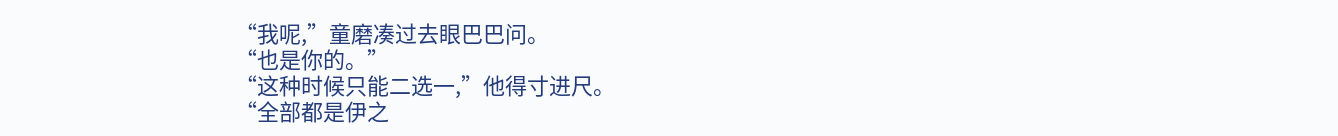“我呢,”童磨凑过去眼巴巴问。
“也是你的。”
“这种时候只能二选一,”他得寸进尺。
“全部都是伊之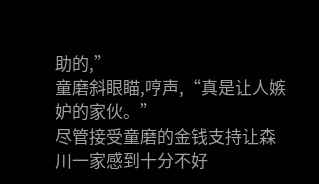助的,”
童磨斜眼瞄,哼声,“真是让人嫉妒的家伙。”
尽管接受童磨的金钱支持让森川一家感到十分不好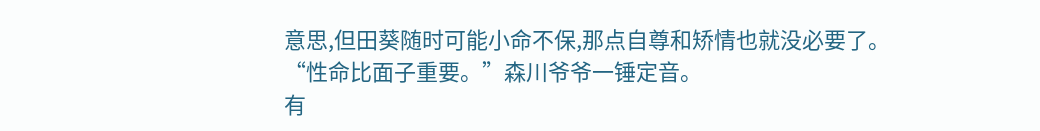意思,但田葵随时可能小命不保,那点自尊和矫情也就没必要了。
“性命比面子重要。”森川爷爷一锤定音。
有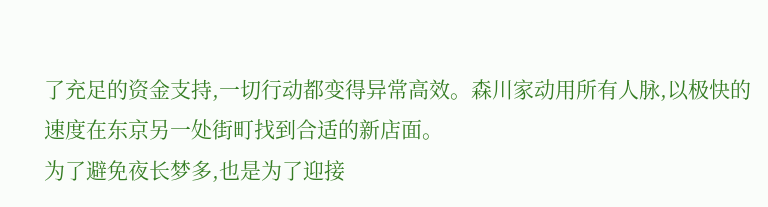了充足的资金支持,一切行动都变得异常高效。森川家动用所有人脉,以极快的速度在东京另一处街町找到合适的新店面。
为了避免夜长梦多,也是为了迎接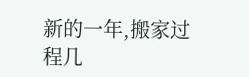新的一年,搬家过程几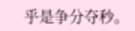乎是争分夺秒。